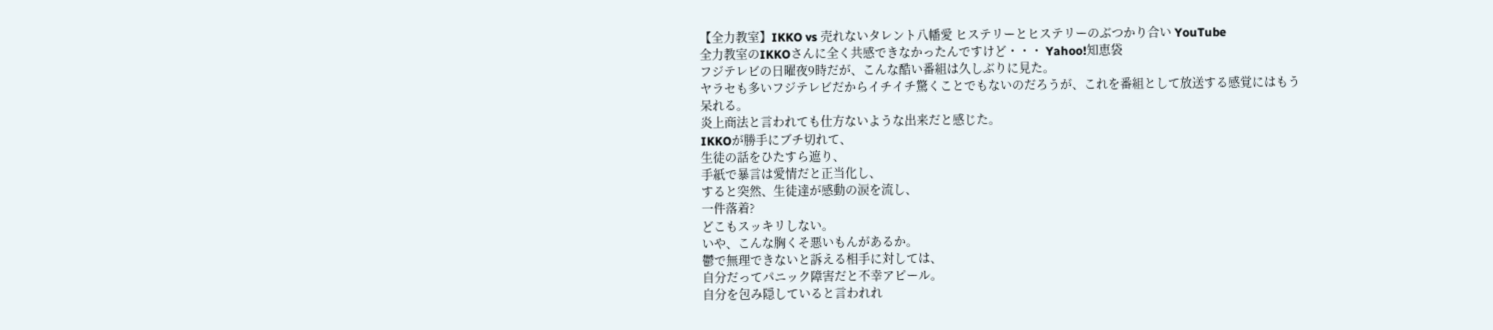【全力教室】IKKO vs 売れないタレント八幡愛 ヒステリーとヒステリーのぶつかり合い YouTube
全力教室のIKKOさんに全く共感できなかったんですけど・・・ Yahoo!知恵袋
フジテレビの日曜夜9時だが、こんな酷い番組は久しぶりに見た。
ヤラセも多いフジテレビだからイチイチ驚くことでもないのだろうが、これを番組として放送する感覚にはもう呆れる。
炎上商法と言われても仕方ないような出来だと感じた。
IKKOが勝手にブチ切れて、
生徒の話をひたすら遮り、
手紙で暴言は愛情だと正当化し、
すると突然、生徒達が感動の涙を流し、
一件落着?
どこもスッキリしない。
いや、こんな胸くそ悪いもんがあるか。
鬱で無理できないと訴える相手に対しては、
自分だってパニック障害だと不幸アピール。
自分を包み隠していると言われれ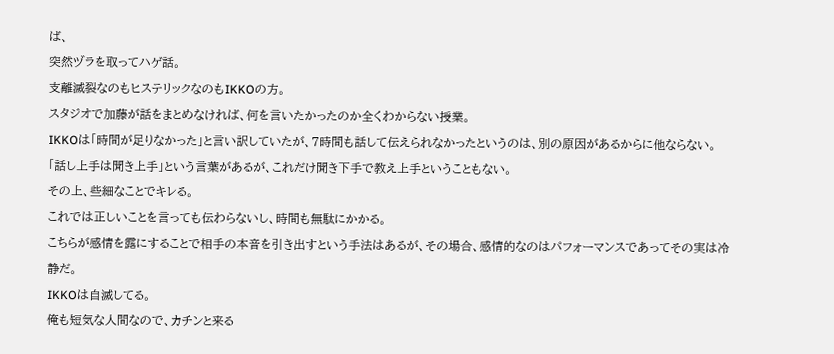ば、
突然ヅラを取ってハゲ話。
支離滅裂なのもヒステリックなのもIKKOの方。
スタジオで加藤が話をまとめなければ、何を言いたかったのか全くわからない授業。
IKKOは「時間が足りなかった」と言い訳していたが、7時間も話して伝えられなかったというのは、別の原因があるからに他ならない。
「話し上手は聞き上手」という言葉があるが、これだけ聞き下手で教え上手ということもない。
その上、些細なことでキレる。
これでは正しいことを言っても伝わらないし、時間も無駄にかかる。
こちらが感情を露にすることで相手の本音を引き出すという手法はあるが、その場合、感情的なのはパフォーマンスであってその実は冷静だ。
IKKOは自滅してる。
俺も短気な人間なので、カチンと来る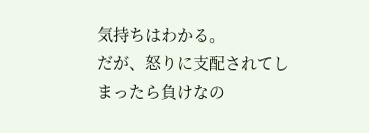気持ちはわかる。
だが、怒りに支配されてしまったら負けなの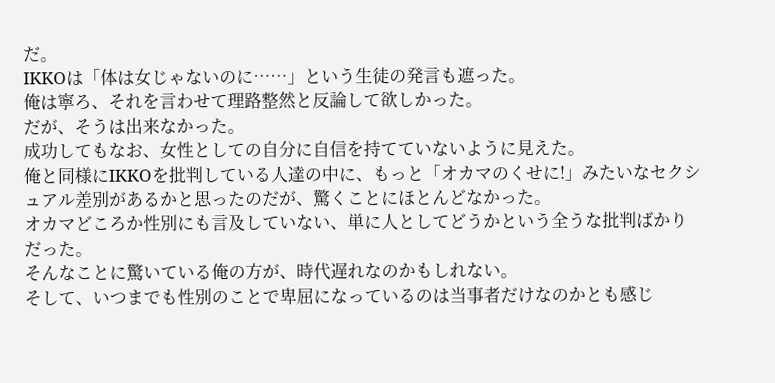だ。
IKKOは「体は女じゃないのに……」という生徒の発言も遮った。
俺は寧ろ、それを言わせて理路整然と反論して欲しかった。
だが、そうは出来なかった。
成功してもなお、女性としての自分に自信を持てていないように見えた。
俺と同様にIKKOを批判している人達の中に、もっと「オカマのくせに!」みたいなセクシュアル差別があるかと思ったのだが、驚くことにほとんどなかった。
オカマどころか性別にも言及していない、単に人としてどうかという全うな批判ばかりだった。
そんなことに驚いている俺の方が、時代遅れなのかもしれない。
そして、いつまでも性別のことで卑屈になっているのは当事者だけなのかとも感じ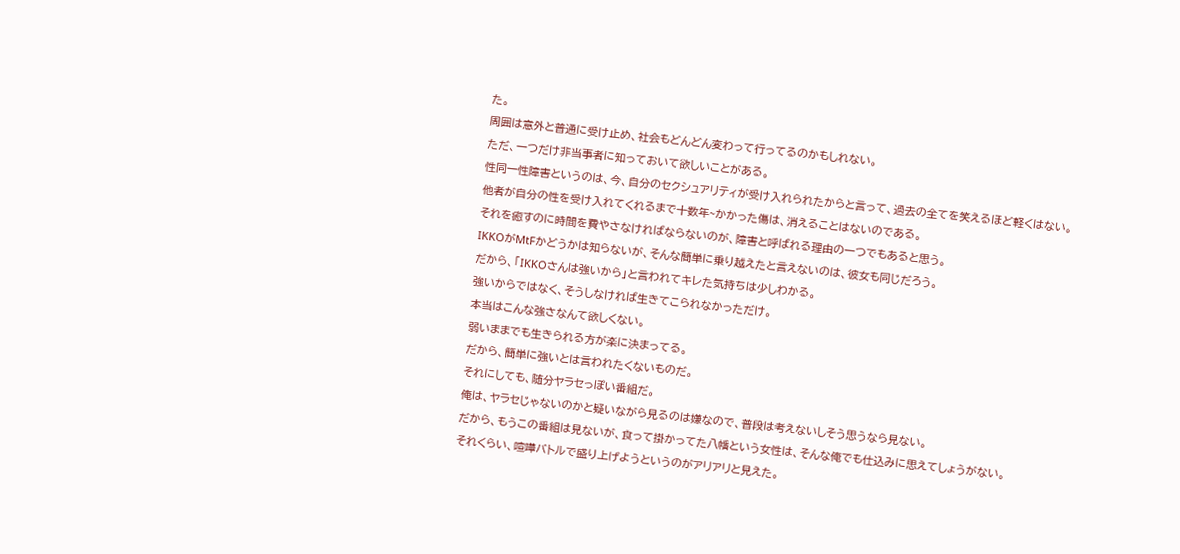た。
周囲は意外と普通に受け止め、社会もどんどん変わって行ってるのかもしれない。
ただ、一つだけ非当事者に知っておいて欲しいことがある。
性同一性障害というのは、今、自分のセクシュアリティが受け入れられたからと言って、過去の全てを笑えるほど軽くはない。
他者が自分の性を受け入れてくれるまで十数年~かかった傷は、消えることはないのである。
それを癒すのに時間を費やさなければならないのが、障害と呼ばれる理由の一つでもあると思う。
IKKOがMtFかどうかは知らないが、そんな簡単に乗り越えたと言えないのは、彼女も同じだろう。
だから、「IKKOさんは強いから」と言われてキレた気持ちは少しわかる。
強いからではなく、そうしなければ生きてこられなかっただけ。
本当はこんな強さなんて欲しくない。
弱いままでも生きられる方が楽に決まってる。
だから、簡単に強いとは言われたくないものだ。
それにしても、随分ヤラセっぽい番組だ。
俺は、ヤラセじゃないのかと疑いながら見るのは嫌なので、普段は考えないしそう思うなら見ない。
だから、もうこの番組は見ないが、食って掛かってた八幡という女性は、そんな俺でも仕込みに思えてしょうがない。
それくらい、喧嘩バトルで盛り上げようというのがアリアリと見えた。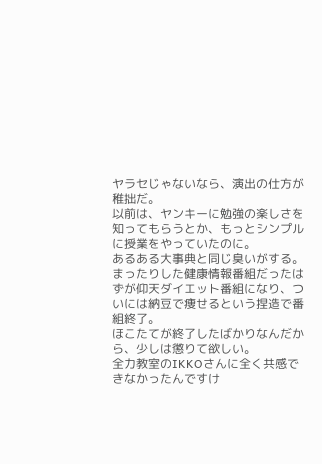ヤラセじゃないなら、演出の仕方が稚拙だ。
以前は、ヤンキーに勉強の楽しさを知ってもらうとか、もっとシンプルに授業をやっていたのに。
あるある大事典と同じ臭いがする。
まったりした健康情報番組だったはずが仰天ダイエット番組になり、ついには納豆で痩せるという捏造で番組終了。
ほこたてが終了したばかりなんだから、少しは懲りて欲しい。
全力教室のIKKOさんに全く共感できなかったんですけ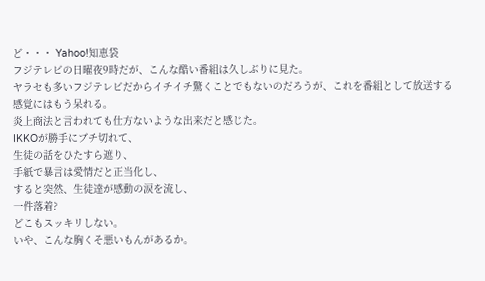ど・・・ Yahoo!知恵袋
フジテレビの日曜夜9時だが、こんな酷い番組は久しぶりに見た。
ヤラセも多いフジテレビだからイチイチ驚くことでもないのだろうが、これを番組として放送する感覚にはもう呆れる。
炎上商法と言われても仕方ないような出来だと感じた。
IKKOが勝手にブチ切れて、
生徒の話をひたすら遮り、
手紙で暴言は愛情だと正当化し、
すると突然、生徒達が感動の涙を流し、
一件落着?
どこもスッキリしない。
いや、こんな胸くそ悪いもんがあるか。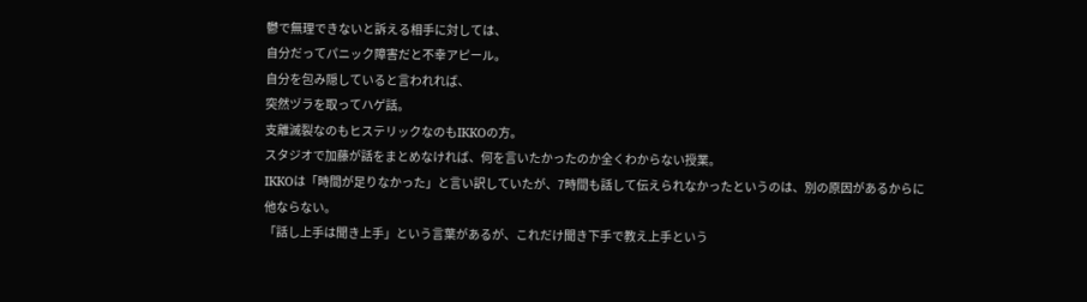鬱で無理できないと訴える相手に対しては、
自分だってパニック障害だと不幸アピール。
自分を包み隠していると言われれば、
突然ヅラを取ってハゲ話。
支離滅裂なのもヒステリックなのもIKKOの方。
スタジオで加藤が話をまとめなければ、何を言いたかったのか全くわからない授業。
IKKOは「時間が足りなかった」と言い訳していたが、7時間も話して伝えられなかったというのは、別の原因があるからに他ならない。
「話し上手は聞き上手」という言葉があるが、これだけ聞き下手で教え上手という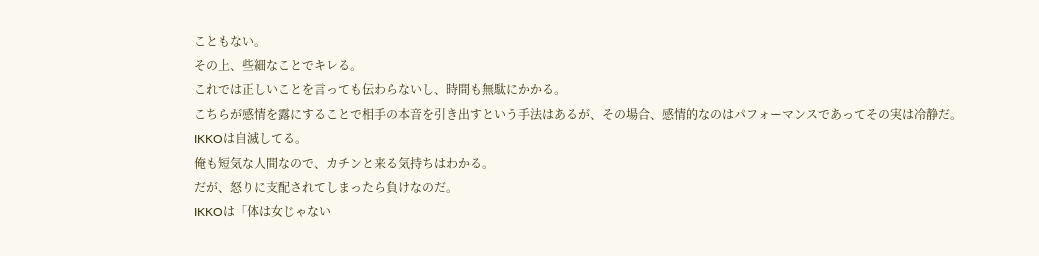こともない。
その上、些細なことでキレる。
これでは正しいことを言っても伝わらないし、時間も無駄にかかる。
こちらが感情を露にすることで相手の本音を引き出すという手法はあるが、その場合、感情的なのはパフォーマンスであってその実は冷静だ。
IKKOは自滅してる。
俺も短気な人間なので、カチンと来る気持ちはわかる。
だが、怒りに支配されてしまったら負けなのだ。
IKKOは「体は女じゃない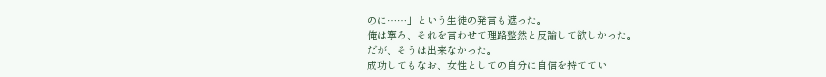のに……」という生徒の発言も遮った。
俺は寧ろ、それを言わせて理路整然と反論して欲しかった。
だが、そうは出来なかった。
成功してもなお、女性としての自分に自信を持ててい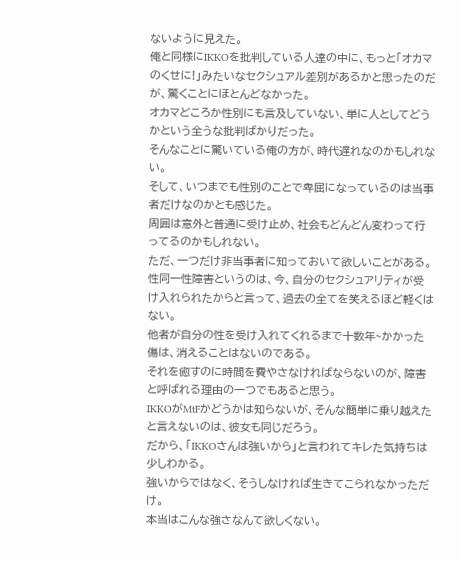ないように見えた。
俺と同様にIKKOを批判している人達の中に、もっと「オカマのくせに!」みたいなセクシュアル差別があるかと思ったのだが、驚くことにほとんどなかった。
オカマどころか性別にも言及していない、単に人としてどうかという全うな批判ばかりだった。
そんなことに驚いている俺の方が、時代遅れなのかもしれない。
そして、いつまでも性別のことで卑屈になっているのは当事者だけなのかとも感じた。
周囲は意外と普通に受け止め、社会もどんどん変わって行ってるのかもしれない。
ただ、一つだけ非当事者に知っておいて欲しいことがある。
性同一性障害というのは、今、自分のセクシュアリティが受け入れられたからと言って、過去の全てを笑えるほど軽くはない。
他者が自分の性を受け入れてくれるまで十数年~かかった傷は、消えることはないのである。
それを癒すのに時間を費やさなければならないのが、障害と呼ばれる理由の一つでもあると思う。
IKKOがMtFかどうかは知らないが、そんな簡単に乗り越えたと言えないのは、彼女も同じだろう。
だから、「IKKOさんは強いから」と言われてキレた気持ちは少しわかる。
強いからではなく、そうしなければ生きてこられなかっただけ。
本当はこんな強さなんて欲しくない。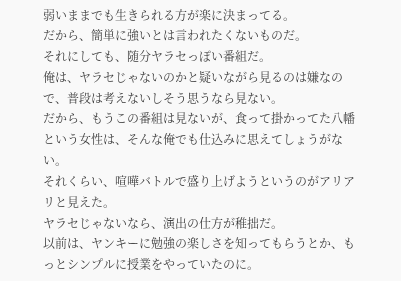弱いままでも生きられる方が楽に決まってる。
だから、簡単に強いとは言われたくないものだ。
それにしても、随分ヤラセっぽい番組だ。
俺は、ヤラセじゃないのかと疑いながら見るのは嫌なので、普段は考えないしそう思うなら見ない。
だから、もうこの番組は見ないが、食って掛かってた八幡という女性は、そんな俺でも仕込みに思えてしょうがない。
それくらい、喧嘩バトルで盛り上げようというのがアリアリと見えた。
ヤラセじゃないなら、演出の仕方が稚拙だ。
以前は、ヤンキーに勉強の楽しさを知ってもらうとか、もっとシンプルに授業をやっていたのに。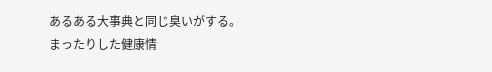あるある大事典と同じ臭いがする。
まったりした健康情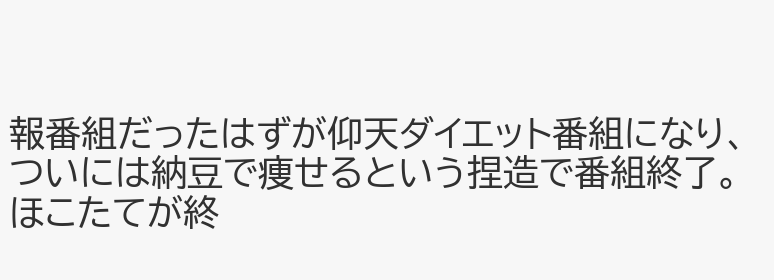報番組だったはずが仰天ダイエット番組になり、ついには納豆で痩せるという捏造で番組終了。
ほこたてが終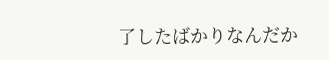了したばかりなんだか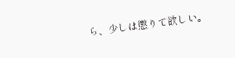ら、少しは懲りて欲しい。